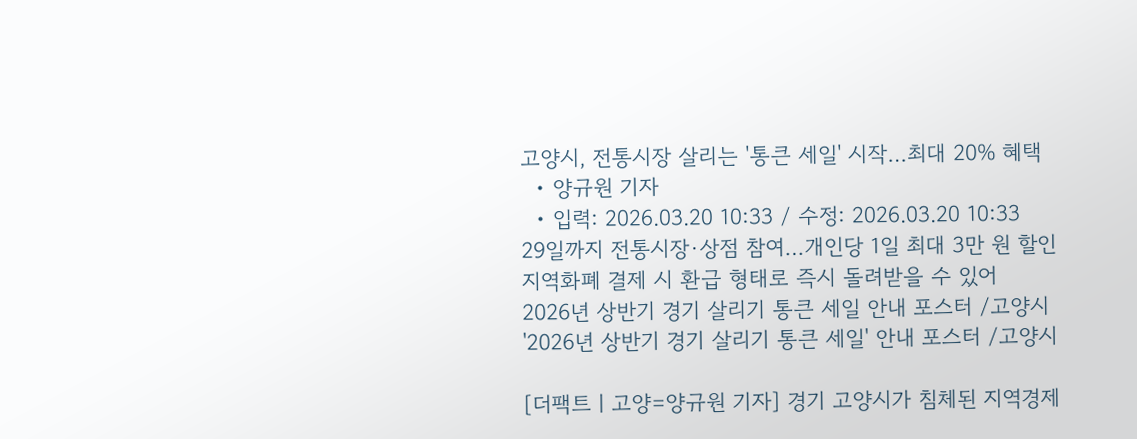고양시, 전통시장 살리는 '통큰 세일' 시작…최대 20% 혜택
  • 양규원 기자
  • 입력: 2026.03.20 10:33 / 수정: 2026.03.20 10:33
29일까지 전통시장·상점 참여…개인당 1일 최대 3만 원 할인
지역화폐 결제 시 환급 형태로 즉시 돌려받을 수 있어
2026년 상반기 경기 살리기 통큰 세일 안내 포스터 /고양시
'2026년 상반기 경기 살리기 통큰 세일' 안내 포스터 /고양시

[더팩트ㅣ고양=양규원 기자] 경기 고양시가 침체된 지역경제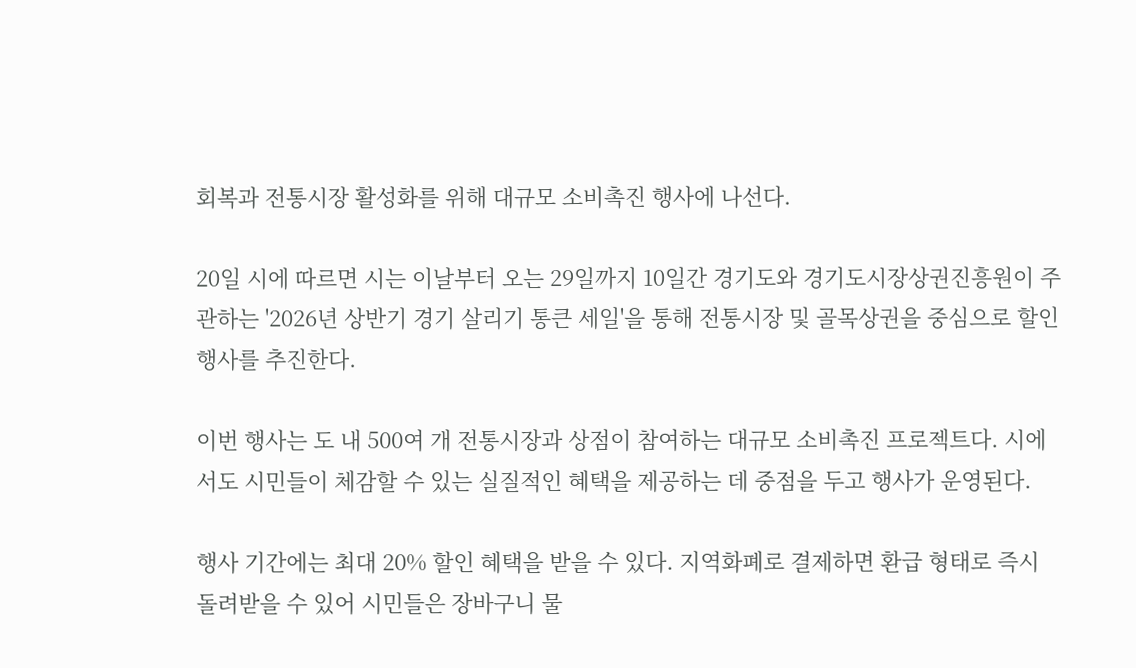회복과 전통시장 활성화를 위해 대규모 소비촉진 행사에 나선다.

20일 시에 따르면 시는 이날부터 오는 29일까지 10일간 경기도와 경기도시장상권진흥원이 주관하는 '2026년 상반기 경기 살리기 통큰 세일'을 통해 전통시장 및 골목상권을 중심으로 할인행사를 추진한다.

이번 행사는 도 내 500여 개 전통시장과 상점이 참여하는 대규모 소비촉진 프로젝트다. 시에서도 시민들이 체감할 수 있는 실질적인 혜택을 제공하는 데 중점을 두고 행사가 운영된다.

행사 기간에는 최대 20% 할인 혜택을 받을 수 있다. 지역화폐로 결제하면 환급 형태로 즉시 돌려받을 수 있어 시민들은 장바구니 물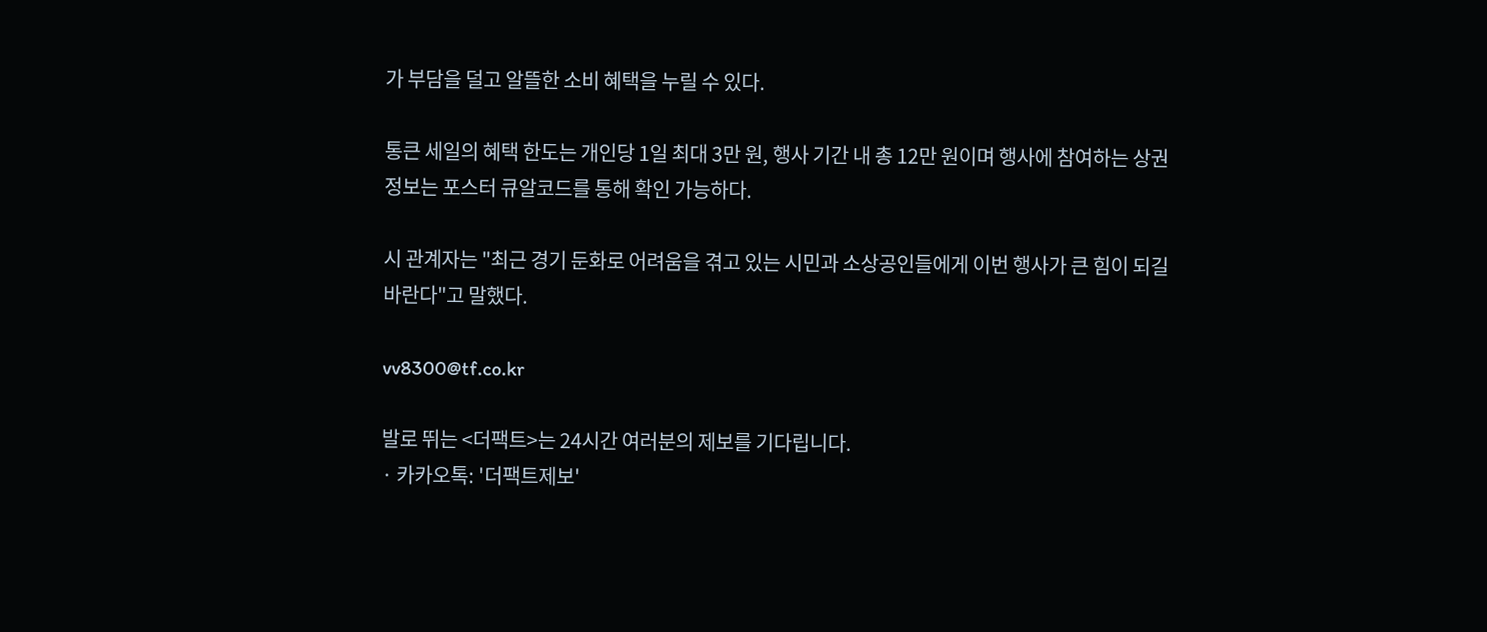가 부담을 덜고 알뜰한 소비 혜택을 누릴 수 있다.

통큰 세일의 혜택 한도는 개인당 1일 최대 3만 원, 행사 기간 내 총 12만 원이며 행사에 참여하는 상권 정보는 포스터 큐알코드를 통해 확인 가능하다.

시 관계자는 "최근 경기 둔화로 어려움을 겪고 있는 시민과 소상공인들에게 이번 행사가 큰 힘이 되길 바란다"고 말했다.

vv8300@tf.co.kr

발로 뛰는 <더팩트>는 24시간 여러분의 제보를 기다립니다.
· 카카오톡: '더팩트제보'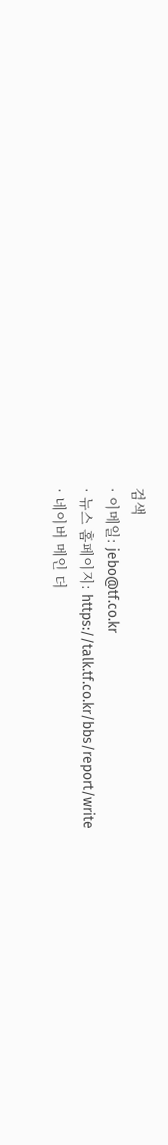검색
· 이메일: jebo@tf.co.kr
· 뉴스 홈페이지: https://talk.tf.co.kr/bbs/report/write
· 네이버 메인 더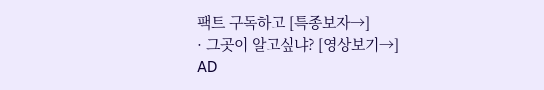팩트 구독하고 [특종보자→]
· 그곳이 알고싶냐? [영상보기→]
AD